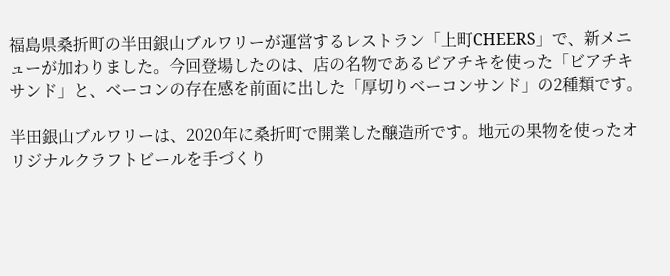福島県桑折町の半田銀山ブルワリーが運営するレストラン「上町CHEERS」で、新メニューが加わりました。今回登場したのは、店の名物であるビアチキを使った「ビアチキサンド」と、ベーコンの存在感を前面に出した「厚切りベーコンサンド」の2種類です。

半田銀山ブルワリーは、2020年に桑折町で開業した醸造所です。地元の果物を使ったオリジナルクラフトビールを手づくり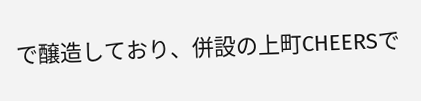で醸造しており、併設の上町CHEERSで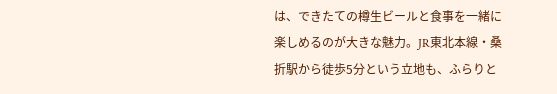は、できたての樽生ビールと食事を一緒に楽しめるのが大きな魅力。JR東北本線・桑折駅から徒歩5分という立地も、ふらりと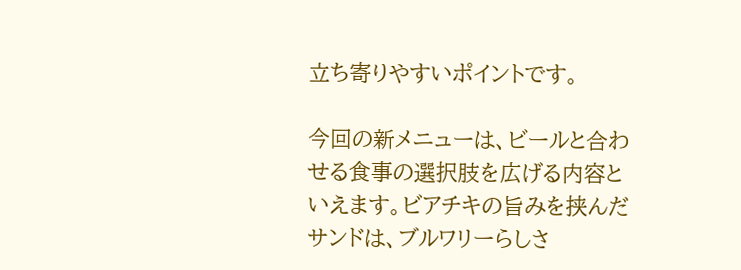立ち寄りやすいポイントです。

今回の新メニューは、ビールと合わせる食事の選択肢を広げる内容といえます。ビアチキの旨みを挟んだサンドは、ブルワリーらしさ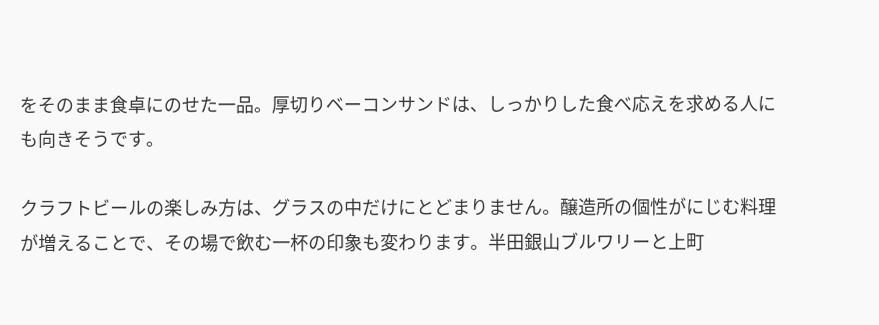をそのまま食卓にのせた一品。厚切りベーコンサンドは、しっかりした食べ応えを求める人にも向きそうです。

クラフトビールの楽しみ方は、グラスの中だけにとどまりません。醸造所の個性がにじむ料理が増えることで、その場で飲む一杯の印象も変わります。半田銀山ブルワリーと上町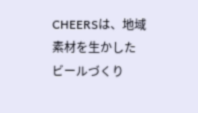CHEERSは、地域素材を生かしたビールづくり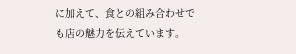に加えて、食との組み合わせでも店の魅力を伝えています。